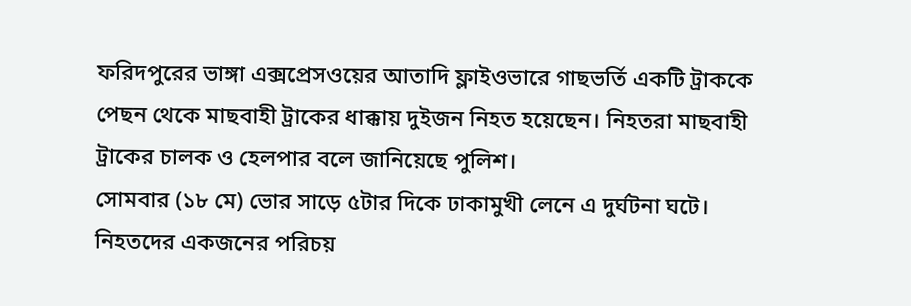ফরিদপুরের ভাঙ্গা এক্সপ্রেসওয়ের আতাদি ফ্লাইওভারে গাছভর্তি একটি ট্রাককে পেছন থেকে মাছবাহী ট্রাকের ধাক্কায় দুইজন নিহত হয়েছেন। নিহতরা মাছবাহী ট্রাকের চালক ও হেলপার বলে জানিয়েছে পুলিশ।
সোমবার (১৮ মে) ভোর সাড়ে ৫টার দিকে ঢাকামুখী লেনে এ দুর্ঘটনা ঘটে।
নিহতদের একজনের পরিচয়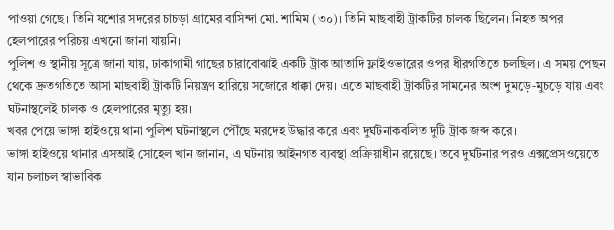পাওয়া গেছে। তিনি যশোর সদরের চাচড়া গ্রামের বাসিন্দা মো. শামিম (৩০)। তিনি মাছবাহী ট্রাকটির চালক ছিলেন। নিহত অপর হেলপারের পরিচয় এখনো জানা যায়নি।
পুলিশ ও স্থানীয় সূত্রে জানা যায়, ঢাকাগামী গাছের চারাবোঝাই একটি ট্রাক আতাদি ফ্লাইওভারের ওপর ধীরগতিতে চলছিল। এ সময় পেছন থেকে দ্রুতগতিতে আসা মাছবাহী ট্রাকটি নিয়ন্ত্রণ হারিয়ে সজোরে ধাক্কা দেয়। এতে মাছবাহী ট্রাকটির সামনের অংশ দুমড়ে-মুচড়ে যায় এবং ঘটনাস্থলেই চালক ও হেলপারের মৃত্যু হয়।
খবর পেয়ে ভাঙ্গা হাইওয়ে থানা পুলিশ ঘটনাস্থলে পৌঁছে মরদেহ উদ্ধার করে এবং দুর্ঘটনাকবলিত দুটি ট্রাক জব্দ করে।
ভাঙ্গা হাইওয়ে থানার এসআই সোহেল খান জানান, এ ঘটনায় আইনগত ব্যবস্থা প্রক্রিয়াধীন রয়েছে। তবে দুর্ঘটনার পরও এক্সপ্রেসওয়েতে যান চলাচল স্বাভাবিক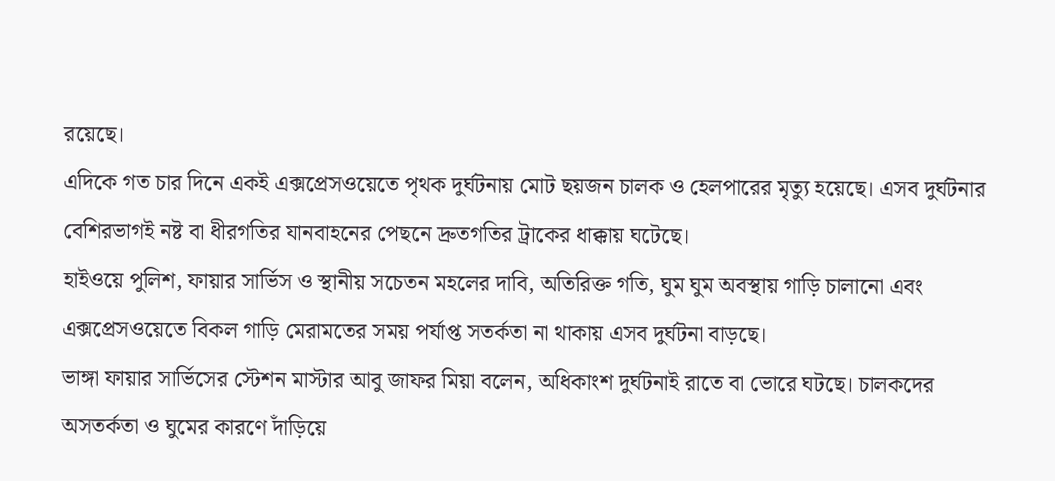রয়েছে।
এদিকে গত চার দিনে একই এক্সপ্রেসওয়েতে পৃথক দুর্ঘটনায় মোট ছয়জন চালক ও হেলপারের মৃত্যু হয়েছে। এসব দুর্ঘটনার বেশিরভাগই নষ্ট বা ধীরগতির যানবাহনের পেছনে দ্রুতগতির ট্রাকের ধাক্কায় ঘটেছে।
হাইওয়ে পুলিশ, ফায়ার সার্ভিস ও স্থানীয় সচেতন মহলের দাবি, অতিরিক্ত গতি, ঘুম ঘুম অবস্থায় গাড়ি চালানো এবং এক্সপ্রেসওয়েতে বিকল গাড়ি মেরামতের সময় পর্যাপ্ত সতর্কতা না থাকায় এসব দুর্ঘটনা বাড়ছে।
ভাঙ্গা ফায়ার সার্ভিসের স্টেশন মাস্টার আবু জাফর মিয়া বলেন, অধিকাংশ দুর্ঘটনাই রাতে বা ভোরে ঘটছে। চালকদের অসতর্কতা ও ঘুমের কারণে দাঁড়িয়ে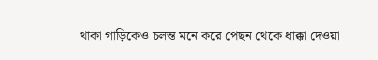থাকা গাড়িকেও চলন্ত মনে করে পেছন থেকে ধাক্কা দেওয়া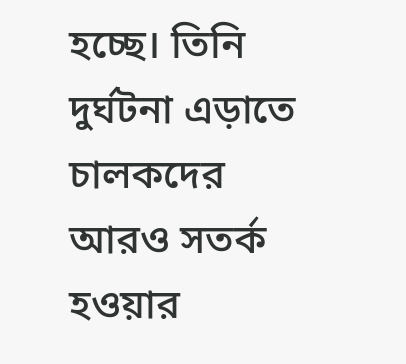হচ্ছে। তিনি দুর্ঘটনা এড়াতে চালকদের আরও সতর্ক হওয়ার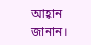আহ্বান জানান।